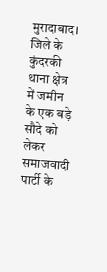मुरादाबाद। जिले के कुंदरकी थाना क्षेत्र में जमीन के एक बड़े सौदे को लेकर समाजवादी पार्टी के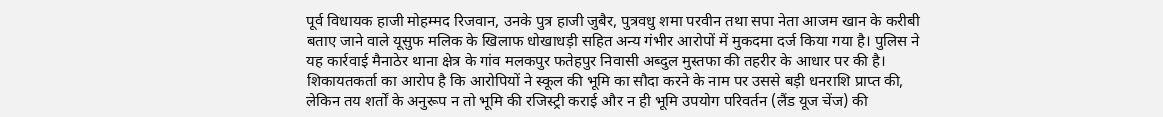पूर्व विधायक हाजी मोहम्मद रिजवान, उनके पुत्र हाजी जुबैर, पुत्रवधु शमा परवीन तथा सपा नेता आजम खान के करीबी बताए जाने वाले यूसुफ मलिक के खिलाफ धोखाधड़ी सहित अन्य गंभीर आरोपों में मुकदमा दर्ज किया गया है। पुलिस ने यह कार्रवाई मैनाठेर थाना क्षेत्र के गांव मलकपुर फतेहपुर निवासी अब्दुल मुस्तफा की तहरीर के आधार पर की है।
शिकायतकर्ता का आरोप है कि आरोपियों ने स्कूल की भूमि का सौदा करने के नाम पर उससे बड़ी धनराशि प्राप्त की, लेकिन तय शर्तों के अनुरूप न तो भूमि की रजिस्ट्री कराई और न ही भूमि उपयोग परिवर्तन (लैंड यूज चेंज) की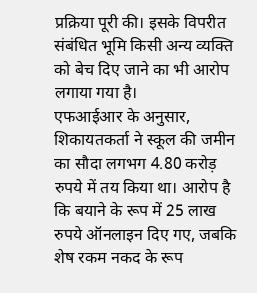प्रक्रिया पूरी की। इसके विपरीत संबंधित भूमि किसी अन्य व्यक्ति को बेच दिए जाने का भी आरोप लगाया गया है।
एफआईआर के अनुसार, शिकायतकर्ता ने स्कूल की जमीन का सौदा लगभग 4.80 करोड़ रुपये में तय किया था। आरोप है कि बयाने के रूप में 25 लाख रुपये ऑनलाइन दिए गए, जबकि शेष रकम नकद के रूप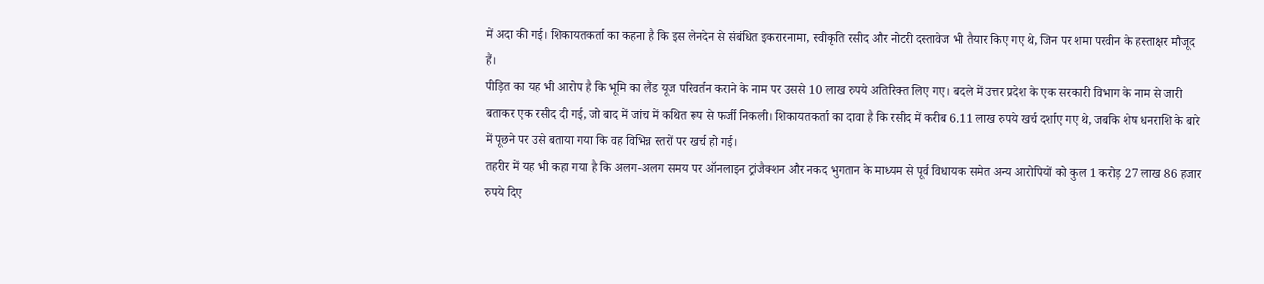में अदा की गई। शिकायतकर्ता का कहना है कि इस लेनदेन से संबंधित इकरारनामा, स्वीकृति रसीद और नोटरी दस्तावेज भी तैयार किए गए थे, जिन पर शमा परवीन के हस्ताक्षर मौजूद हैं।
पीड़ित का यह भी आरोप है कि भूमि का लैंड यूज परिवर्तन कराने के नाम पर उससे 10 लाख रुपये अतिरिक्त लिए गए। बदले में उत्तर प्रदेश के एक सरकारी विभाग के नाम से जारी बताकर एक रसीद दी गई, जो बाद में जांच में कथित रूप से फर्जी निकली। शिकायतकर्ता का दावा है कि रसीद में करीब 6.11 लाख रुपये खर्च दर्शाए गए थे, जबकि शेष धनराशि के बारे में पूछने पर उसे बताया गया कि वह विभिन्न स्तरों पर खर्च हो गई।
तहरीर में यह भी कहा गया है कि अलग-अलग समय पर ऑनलाइन ट्रांजैक्शन और नकद भुगतान के माध्यम से पूर्व विधायक समेत अन्य आरोपियों को कुल 1 करोड़ 27 लाख 86 हजार रुपये दिए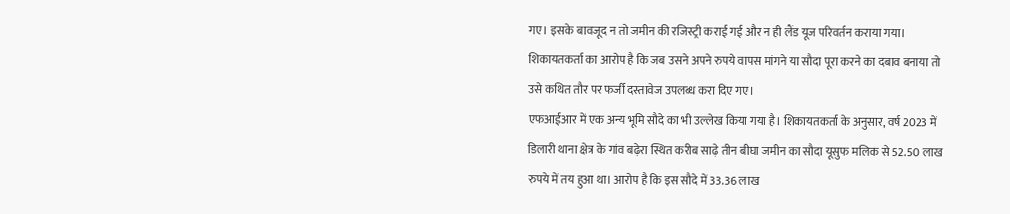गए। इसके बावजूद न तो जमीन की रजिस्ट्री कराई गई और न ही लैंड यूज परिवर्तन कराया गया। शिकायतकर्ता का आरोप है कि जब उसने अपने रुपये वापस मांगने या सौदा पूरा करने का दबाव बनाया तो उसे कथित तौर पर फर्जी दस्तावेज उपलब्ध करा दिए गए।
एफआईआर में एक अन्य भूमि सौदे का भी उल्लेख किया गया है। शिकायतकर्ता के अनुसार, वर्ष 2023 में डिलारी थाना क्षेत्र के गांव बढ़ेरा स्थित करीब साढ़े तीन बीघा जमीन का सौदा यूसुफ मलिक से 52.50 लाख रुपये में तय हुआ था। आरोप है कि इस सौदे में 33.36 लाख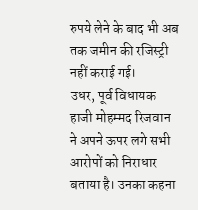रुपये लेने के बाद भी अब तक जमीन की रजिस्ट्री नहीं कराई गई।
उधर, पूर्व विधायक हाजी मोहम्मद रिजवान ने अपने ऊपर लगे सभी आरोपों को निराधार बताया है। उनका कहना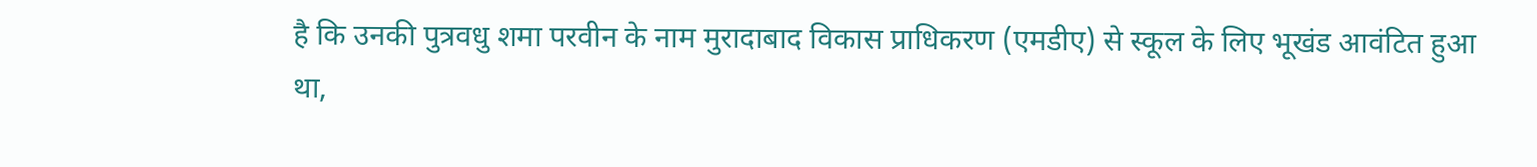है कि उनकी पुत्रवधु शमा परवीन के नाम मुरादाबाद विकास प्राधिकरण (एमडीए) से स्कूल के लिए भूखंड आवंटित हुआ था,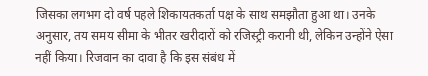जिसका लगभग दो वर्ष पहले शिकायतकर्ता पक्ष के साथ समझौता हुआ था। उनके अनुसार, तय समय सीमा के भीतर खरीदारों को रजिस्ट्री करानी थी, लेकिन उन्होंने ऐसा नहीं किया। रिजवान का दावा है कि इस संबंध में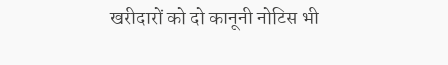खरीदारों को दो कानूनी नोटिस भी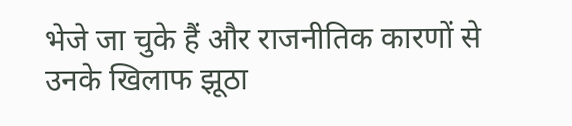भेजे जा चुके हैं और राजनीतिक कारणों से उनके खिलाफ झूठा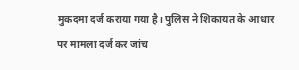मुकदमा दर्ज कराया गया है। पुलिस ने शिकायत के आधार पर मामला दर्ज कर जांच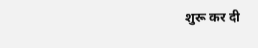शुरू कर दी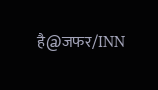है@जफर/INN